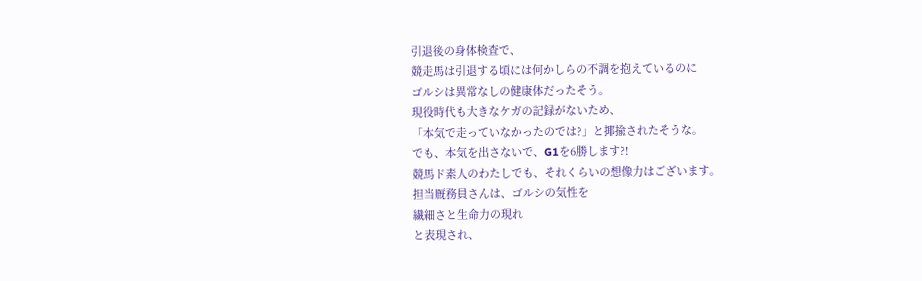引退後の身体検査で、
競走馬は引退する頃には何かしらの不調を抱えているのに
ゴルシは異常なしの健康体だったそう。
現役時代も大きなケガの記録がないため、
「本気で走っていなかったのでは?」と揶揄されたそうな。
でも、本気を出さないで、G1を6勝します?!
競馬ド素人のわたしでも、それくらいの想像力はございます。
担当厩務員さんは、ゴルシの気性を
繊細さと生命力の現れ
と表現され、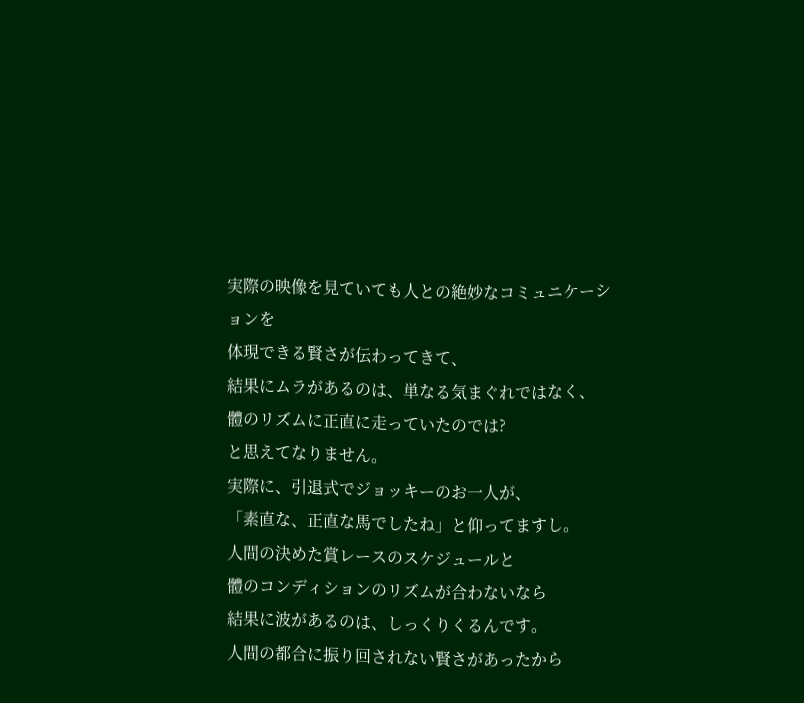実際の映像を見ていても人との絶妙なコミュニケーションを
体現できる賢さが伝わってきて、
結果にムラがあるのは、単なる気まぐれではなく、
體のリズムに正直に走っていたのでは?
と思えてなりません。
実際に、引退式でジョッキーのお一人が、
「素直な、正直な馬でしたね」と仰ってますし。
人間の決めた賞レースのスケジュールと
體のコンディションのリズムが合わないなら
結果に波があるのは、しっくりくるんです。
人間の都合に振り回されない賢さがあったから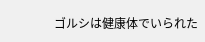ゴルシは健康体でいられた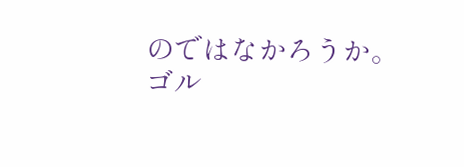のではなかろうか。
ゴル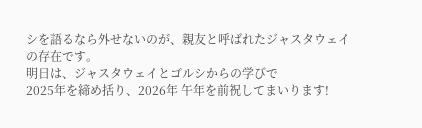シを語るなら外せないのが、親友と呼ばれたジャスタウェイの存在です。
明日は、ジャスタウェイとゴルシからの学びで
2025年を締め括り、2026年 午年を前祝してまいります!